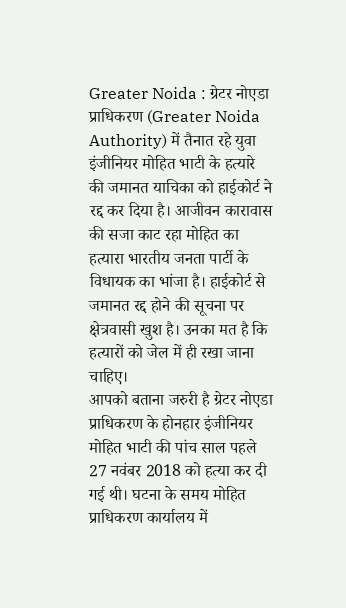Greater Noida : ग्रेटर नोएडा प्राधिकरण (Greater Noida Authority) में तैनात रहे युवा इंजीनियर मोहित भाटी के हत्यारे की जमानत याचिका को हाईकोर्ट ने रद्द कर दिया है। आजीवन कारावास की सजा काट रहा मोहित का हत्यारा भारतीय जनता पार्टी के विधायक का भांजा है। हाईकोर्ट से जमानत रद्द होने की सूचना पर क्षेत्रवासी खुश है। उनका मत है कि हत्यारों को जेल में ही रखा जाना चाहिए।
आपको बताना जरुरी है ग्रेटर नोएडा प्राधिकरण के होनहार इंजीनियर मोहित भाटी की पांच साल पहले 27 नवंबर 2018 को हत्या कर दी गई थी। घटना के समय मोहित प्राधिकरण कार्यालय में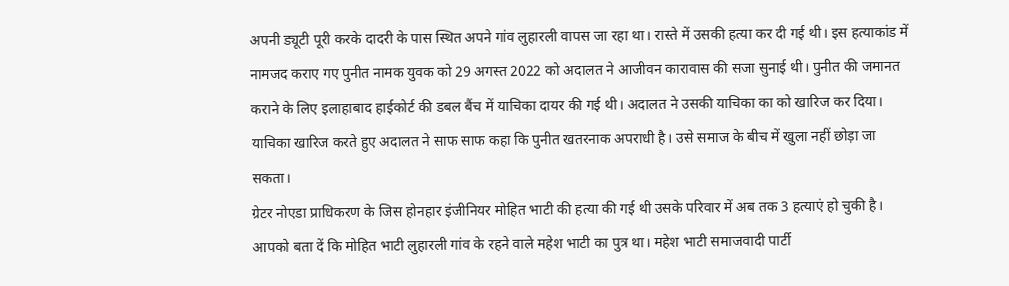अपनी ड्यूटी पूरी करके दादरी के पास स्थित अपने गांव लुहारली वापस जा रहा था। रास्ते में उसकी हत्या कर दी गई थी। इस हत्याकांड में नामजद कराए गए पुनीत नामक युवक को 29 अगस्त 2022 को अदालत ने आजीवन कारावास की सजा सुनाई थी। पुनीत की जमानत कराने के लिए इलाहाबाद हाईकोर्ट की डबल बैंच में याचिका दायर की गई थी। अदालत ने उसकी याचिका का को खारिज कर दिया। याचिका खारिज करते हुए अदालत ने साफ साफ कहा कि पुनीत खतरनाक अपराधी है। उसे समाज के बीच में खुला नहीं छोड़ा जा सकता।
ग्रेटर नोएडा प्राधिकरण के जिस होनहार इंजीनियर मोहित भाटी की हत्या की गई थी उसके परिवार में अब तक 3 हत्याएं हो चुकी है। आपको बता दें कि मोहित भाटी लुहारली गांव के रहने वाले महेश भाटी का पुत्र था। महेश भाटी समाजवादी पार्टी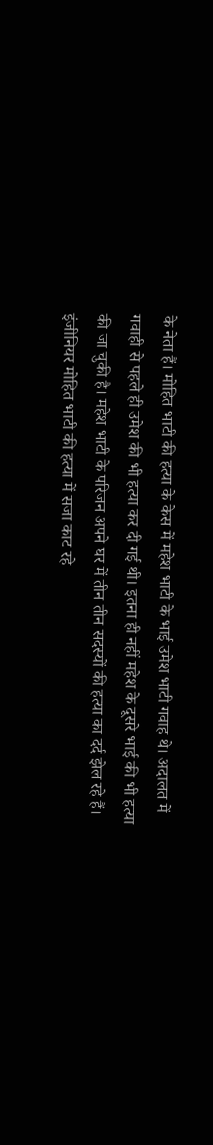के नेता हैं। मोहित भाटी की हत्या के केस में महेश भाटी के भाई उमेश भाटी गवाह थे। अदालत में गवाही से पहले ही उमेश की भी हत्या कर दी गई थी। इतना ही नहीं महेश के दूसरे भाई की भी हत्या की जा चुकी है। महेश भाटी के परिजन अपने घर में तीन तीन सदस्यों की हत्या का दर्द झेल रहे हैं।
इंजीनियर मोहित भाटी की हत्या में सजा काट रहे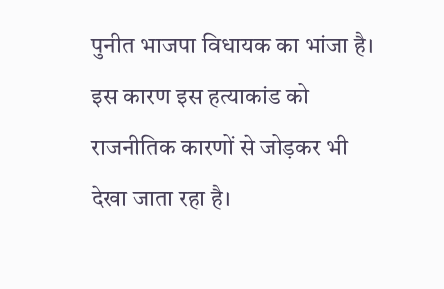पुनीत भाजपा विधायक का भांजा है। इस कारण इस हत्याकांड को राजनीतिक कारणों से जोड़कर भी देखा जाता रहा है।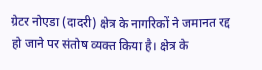ग्रेटर नोएडा (दादरी) क्षेत्र के नागरिकों ने जमानत रद्द हो जाने पर संतोष व्यक्त किया है। क्षेत्र के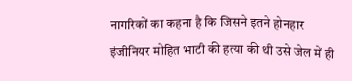नागरिकों का कहना है कि जिसने इतने होनहार इंजीनियर मोहित भाटी की हत्या की थी उसे जेल में ही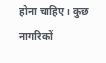होना चाहिए। कुछ नागरिकों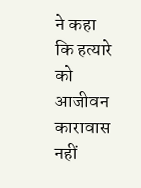ने कहा कि हत्यारे को आजीवन कारावास नहीं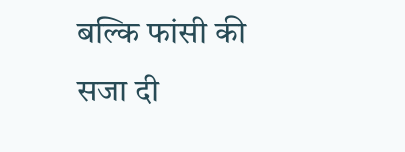बल्कि फांसी की सजा दी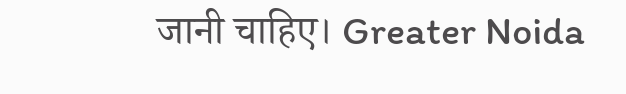जानी चाहिए। Greater Noida